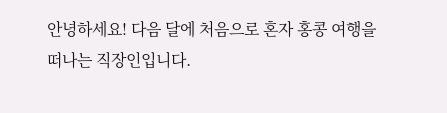안녕하세요! 다음 달에 처음으로 혼자 홍콩 여행을 떠나는 직장인입니다.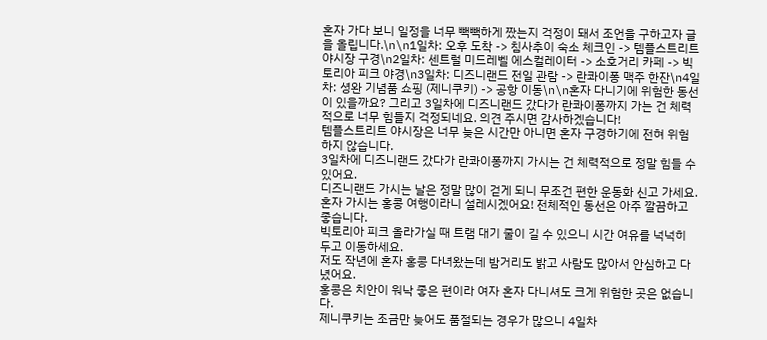혼자 가다 보니 일정을 너무 빽빽하게 짰는지 걱정이 돼서 조언을 구하고자 글을 올립니다.\n\n1일차: 오후 도착 -> 침사추이 숙소 체크인 -> 템플스트리트 야시장 구경\n2일차: 센트럴 미드레벨 에스컬레이터 -> 소호거리 카페 -> 빅토리아 피크 야경\n3일차: 디즈니랜드 전일 관람 -> 란콰이퐁 맥주 한잔\n4일차: 셩완 기념품 쇼핑 (제니쿠키) -> 공항 이동\n\n혼자 다니기에 위험한 동선이 있을까요? 그리고 3일차에 디즈니랜드 갔다가 란콰이퐁까지 가는 건 체력적으로 너무 힘들지 걱정되네요. 의견 주시면 감사하겠습니다!
템플스트리트 야시장은 너무 늦은 시간만 아니면 혼자 구경하기에 전혀 위험하지 않습니다.
3일차에 디즈니랜드 갔다가 란콰이퐁까지 가시는 건 체력적으로 정말 힘들 수 있어요.
디즈니랜드 가시는 날은 정말 많이 걷게 되니 무조건 편한 운동화 신고 가세요.
혼자 가시는 홍콩 여행이라니 설레시겠어요! 전체적인 동선은 아주 깔끔하고 좋습니다.
빅토리아 피크 올라가실 때 트램 대기 줄이 길 수 있으니 시간 여유를 넉넉히 두고 이동하세요.
저도 작년에 혼자 홍콩 다녀왔는데 밤거리도 밝고 사람도 많아서 안심하고 다녔어요.
홍콩은 치안이 워낙 좋은 편이라 여자 혼자 다니셔도 크게 위험한 곳은 없습니다.
제니쿠키는 조금만 늦어도 품절되는 경우가 많으니 4일차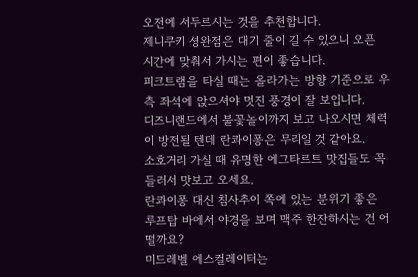오전에 서두르시는 것을 추천합니다.
제니쿠키 셩완점은 대기 줄이 길 수 있으니 오픈 시간에 맞춰서 가시는 편이 좋습니다.
피크트램을 타실 때는 올라가는 방향 기준으로 우측 좌석에 앉으셔야 멋진 풍경이 잘 보입니다.
디즈니랜드에서 불꽃놀이까지 보고 나오시면 체력이 방전될 텐데 란콰이퐁은 무리일 것 같아요.
소호거리 가실 때 유명한 에그타르트 맛집들도 꼭 들러서 맛보고 오세요.
란콰이퐁 대신 침사추이 쪽에 있는 분위기 좋은 루프탑 바에서 야경을 보며 맥주 한잔하시는 건 어떨까요?
미드레벨 에스컬레이터는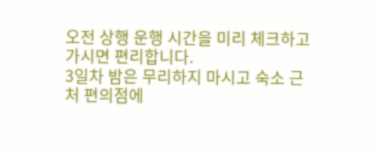오전 상행 운행 시간을 미리 체크하고 가시면 편리합니다.
3일차 밤은 무리하지 마시고 숙소 근처 편의점에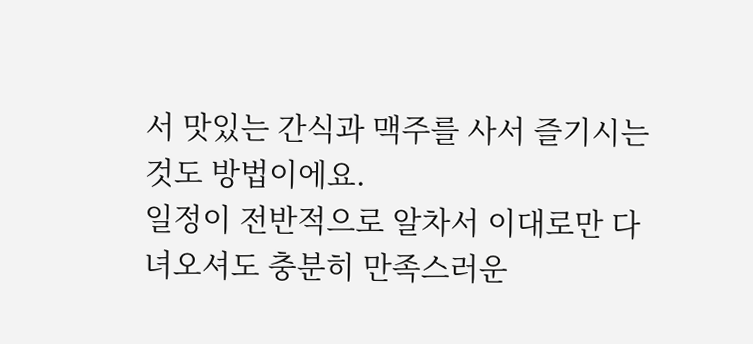서 맛있는 간식과 맥주를 사서 즐기시는 것도 방법이에요.
일정이 전반적으로 알차서 이대로만 다녀오셔도 충분히 만족스러운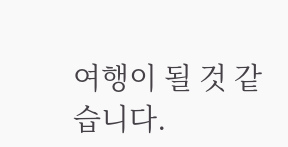여행이 될 것 같습니다.